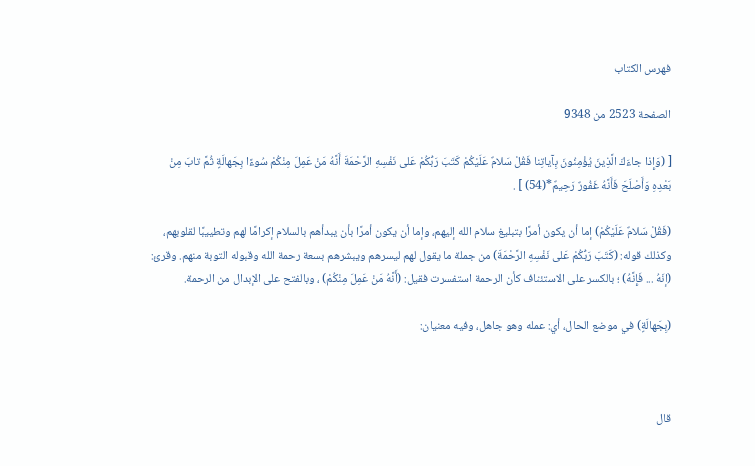فهرس الكتاب

الصفحة 2523 من 9348

[ (وَإِذا جاءَكَ الَّذِينَ يُؤْمِنُونَ بِآياتِنا فَقُلْ سَلامٌ عَلَيْكُمْ كَتَبَ رَبُّكُمْ عَلى نَفْسِهِ الرَّحْمَةَ أَنَّهُ مَنْ عَمِلَ مِنْكُمْ سُوءًا بِجَهالَةٍ ثُمَّ تابَ مِنْ بَعْدِهِ وَأَصْلَحَ فَأَنَّهُ غَفُورٌ رَحِيمٌ*(54) ] .

(فَقُلْ سَلامٌ عَلَيْكُمْ) إما أن يكون أمرًا بتبليغ سلام الله إليهم، وإما أن يكون أمرًا بأن يبدأهم بالسلام إكرامًا لهم وتطييبًا لقلوبهم، وكذلك قوله: (كَتَبَ رَبُّكُمْ عَلى نَفْسِهِ الرَّحْمَةَ) من جملة ما يقول لهم ليسرهم ويبشرهم بسعة رحمة الله وقبوله التوبة منهم. وقرئ: (إنَهُ ... فَإِنَّهُ) ؛ بالكسر على الاستئناف كأن الرحمة استفسرت فقيل: (أَنَّهُ مَنْ عَمِلَ مِنْكُمْ) ، وبالفتح على الإبدال من الرحمة.

(بِجَهالَةٍ) في موضع الحال، أي: عمله وهو جاهل، وفيه معنيان:



قال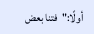أولًا:"فتنا بعض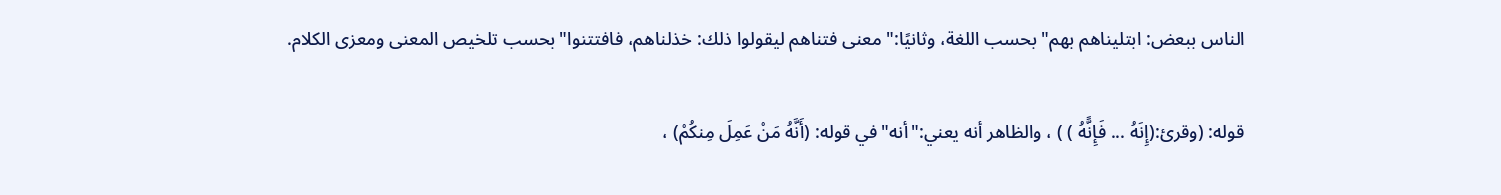الناس ببعض: ابتليناهم بهم"بحسب اللغة، وثانيًا:"معنى فتناهم ليقولوا ذلك: خذلناهم، فافتتنوا"بحسب تلخيص المعنى ومعزى الكلام.

قوله: (وقرئ:(إِنَهُ ... فَإِنًّهُ ) ) ، والظاهر أنه يعني:"أنه"في قوله: (أَنَّهُ مَنْ عَمِلَ مِنكُمْ) ،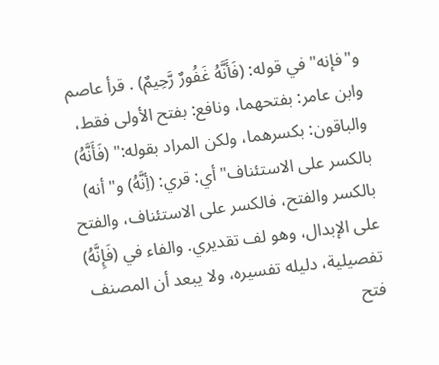و"فإنه"في قوله: (فَأَنَّهُ غَفُورٌ رَّحِيمٌ) . قرأ عاصم وابن عامر: بفتحهما، ونافع: بفتح الأولى فقط، والباقون: بكسرهما، ولكن المراد بقوله:" (فَأَنَّهُ) بالكسر على الاستئناف"أي: قري: (أِنَّهُ) و"أنه) بالكسر والفتح، فالكسر على الاستئناف، والفتح على الإبدال، وهو لف تقديري. والفاء في (فَإِنَّهُ) تفصيلية، دليله تفسيره، ولا يبعد أن المصنف فتح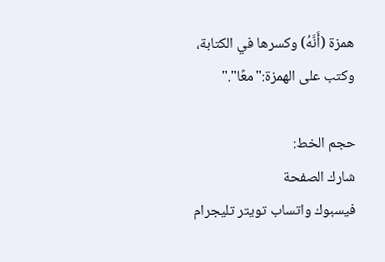همزة (أَنَّهُ) وكسرها في الكتابة، وكتب على الهمزة:"معًا"."

حجم الخط:
شارك الصفحة
فيسبوك واتساب تويتر تليجرام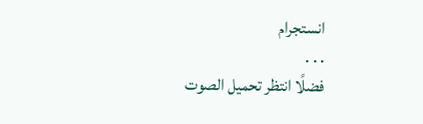انستجرام
. . .
فضلًا انتظر تحميل الصوت